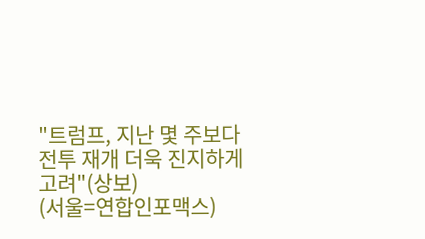"트럼프, 지난 몇 주보다 전투 재개 더욱 진지하게 고려"(상보)
(서울=연합인포맥스)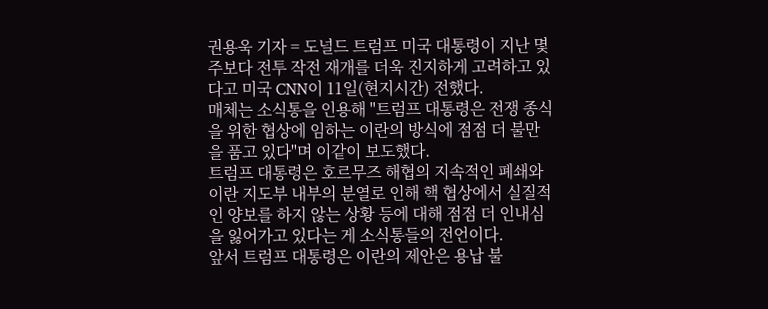권용욱 기자 = 도널드 트럼프 미국 대통령이 지난 몇 주보다 전투 작전 재개를 더욱 진지하게 고려하고 있다고 미국 CNN이 11일(현지시간) 전했다.
매체는 소식통을 인용해 "트럼프 대통령은 전쟁 종식을 위한 협상에 임하는 이란의 방식에 점점 더 불만을 품고 있다"며 이같이 보도했다.
트럼프 대통령은 호르무즈 해협의 지속적인 폐쇄와 이란 지도부 내부의 분열로 인해 핵 협상에서 실질적인 양보를 하지 않는 상황 등에 대해 점점 더 인내심을 잃어가고 있다는 게 소식통들의 전언이다.
앞서 트럼프 대통령은 이란의 제안은 용납 불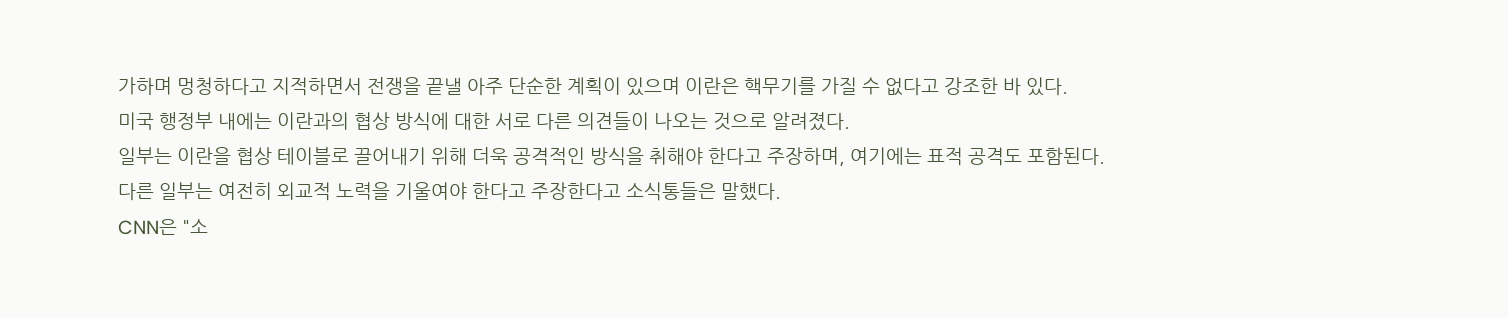가하며 멍청하다고 지적하면서 전쟁을 끝낼 아주 단순한 계획이 있으며 이란은 핵무기를 가질 수 없다고 강조한 바 있다.
미국 행정부 내에는 이란과의 협상 방식에 대한 서로 다른 의견들이 나오는 것으로 알려졌다.
일부는 이란을 협상 테이블로 끌어내기 위해 더욱 공격적인 방식을 취해야 한다고 주장하며, 여기에는 표적 공격도 포함된다.
다른 일부는 여전히 외교적 노력을 기울여야 한다고 주장한다고 소식통들은 말했다.
CNN은 "소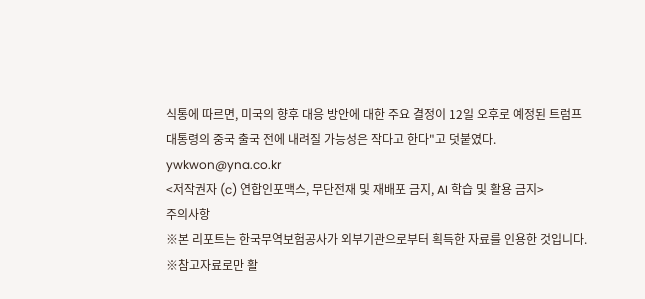식통에 따르면, 미국의 향후 대응 방안에 대한 주요 결정이 12일 오후로 예정된 트럼프 대통령의 중국 출국 전에 내려질 가능성은 작다고 한다"고 덧붙였다.
ywkwon@yna.co.kr
<저작권자 (c) 연합인포맥스, 무단전재 및 재배포 금지, AI 학습 및 활용 금지>
주의사항
※본 리포트는 한국무역보험공사가 외부기관으로부터 획득한 자료를 인용한 것입니다.
※참고자료로만 활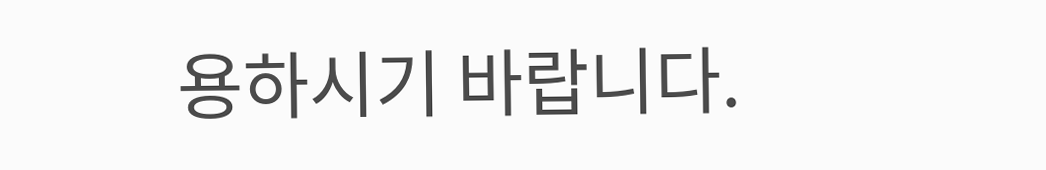용하시기 바랍니다.